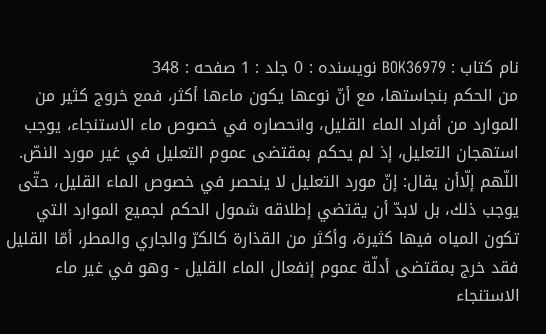نام کتاب : BOK36979 نویسنده : 0 جلد : 1 صفحه : 348
من الحكم بنجاستها، مع أنّ نوعها يكون ماءها أكثر، فمع خروج كثير من الموارد من أفراد الماء القليل، وانحصاره في خصوص ماء الاستنجاء، يوجب استهجان التعليل، إذ لم يحكم بمقتضى عموم التعليل في غير مورد النصّ.
اللّهم إلّاأن يقال: إنّ مورد التعليل لا ينحصر في خصوص الماء القليل، حتّى يوجب ذلك، بل لابدّ أن يقتضي إطلاقه شمول الحكم لجميع الموارد التي تكون المياه فيها كثيرة، وأكثر من القذارة كالكرّ والجاري والمطر، أمّا القليل فقد خرج بمقتضى أدلّة عموم إنفعال الماء القليل - وهو في غير ماء الاستنجاء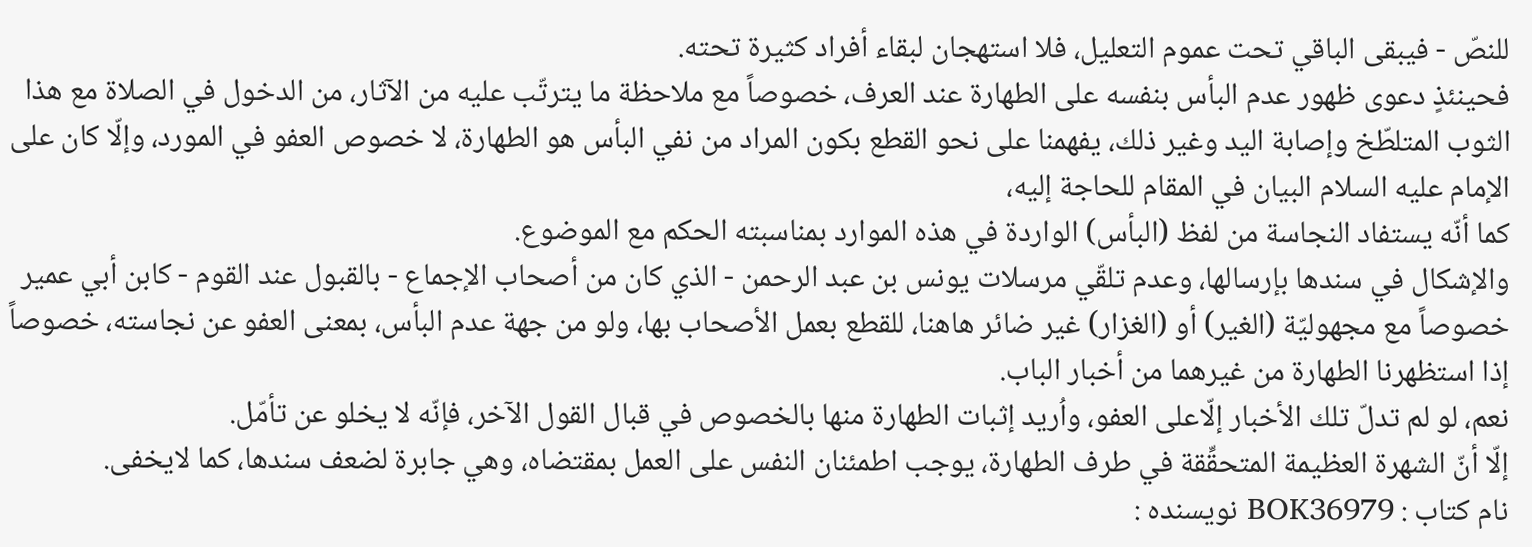للنصّ - فيبقى الباقي تحت عموم التعليل، فلا استهجان لبقاء أفراد كثيرة تحته.
فحينئذٍ دعوى ظهور عدم البأس بنفسه على الطهارة عند العرف، خصوصاً مع ملاحظة ما يترتّب عليه من الآثار، من الدخول في الصلاة مع هذا الثوب المتلطّخ وإصابة اليد وغير ذلك، يفهمنا على نحو القطع بكون المراد من نفي البأس هو الطهارة، لا خصوص العفو في المورد، وإلّا كان على الإمام عليه السلام البيان في المقام للحاجة إليه،
كما أنّه يستفاد النجاسة من لفظ (البأس) الواردة في هذه الموارد بمناسبته الحكم مع الموضوع.
والإشكال في سندها بإرسالها، وعدم تلقّي مرسلات يونس بن عبد الرحمن - الذي كان من أصحاب الإجماع - بالقبول عند القوم - كابن أبي عمير خصوصاً مع مجهوليّة (الغير) أو (الغزار) غير ضائر هاهنا، للقطع بعمل الأصحاب بها، ولو من جهة عدم البأس، بمعنى العفو عن نجاسته، خصوصاً إذا استظهرنا الطهارة من غيرهما من أخبار الباب.
نعم، لو لم تدلّ تلك الأخبار إلّاعلى العفو، واُريد إثبات الطهارة منها بالخصوص في قبال القول الآخر، فإنّه لا يخلو عن تأمّل.
إلّا أنّ الشهرة العظيمة المتحقِّقة في طرف الطهارة، يوجب اطمئنان النفس على العمل بمقتضاه، وهي جابرة لضعف سندها، كما لايخفى.
نام کتاب : BOK36979 نویسنده :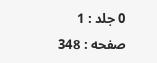0 جلد : 1 صفحه : 348